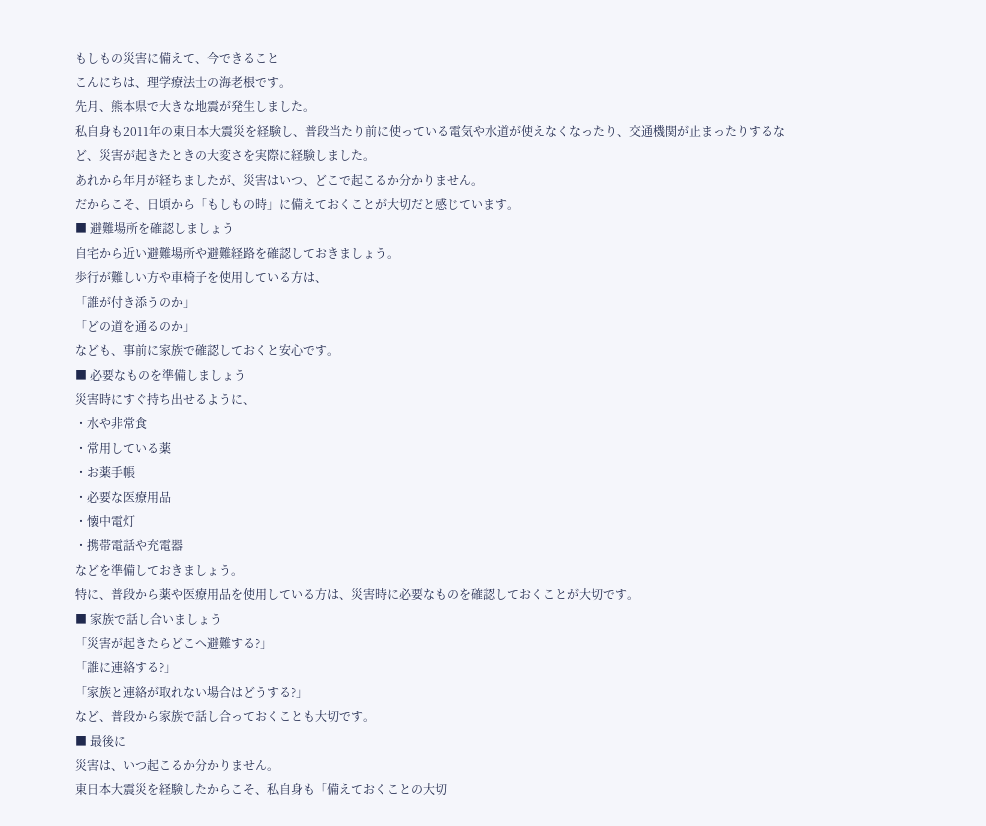もしもの災害に備えて、今できること
こんにちは、理学療法士の海老根です。
先月、熊本県で大きな地震が発生しました。
私自身も2011年の東日本大震災を経験し、普段当たり前に使っている電気や水道が使えなくなったり、交通機関が止まったりするなど、災害が起きたときの大変さを実際に経験しました。
あれから年月が経ちましたが、災害はいつ、どこで起こるか分かりません。
だからこそ、日頃から「もしもの時」に備えておくことが大切だと感じています。
■ 避難場所を確認しましょう
自宅から近い避難場所や避難経路を確認しておきましょう。
歩行が難しい方や車椅子を使用している方は、
「誰が付き添うのか」
「どの道を通るのか」
なども、事前に家族で確認しておくと安心です。
■ 必要なものを準備しましょう
災害時にすぐ持ち出せるように、
・水や非常食
・常用している薬
・お薬手帳
・必要な医療用品
・懐中電灯
・携帯電話や充電器
などを準備しておきましょう。
特に、普段から薬や医療用品を使用している方は、災害時に必要なものを確認しておくことが大切です。
■ 家族で話し合いましょう
「災害が起きたらどこへ避難する?」
「誰に連絡する?」
「家族と連絡が取れない場合はどうする?」
など、普段から家族で話し合っておくことも大切です。
■ 最後に
災害は、いつ起こるか分かりません。
東日本大震災を経験したからこそ、私自身も「備えておくことの大切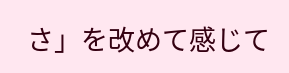さ」を改めて感じて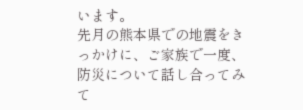います。
先月の熊本県での地震をきっかけに、ご家族で一度、防災について話し合ってみて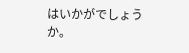はいかがでしょうか。